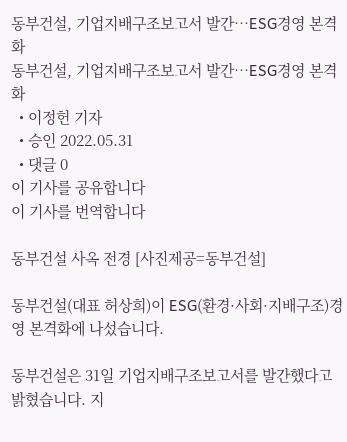동부건설, 기업지배구조보고서 발간…ESG경영 본격화
동부건설, 기업지배구조보고서 발간…ESG경영 본격화
  • 이정헌 기자
  • 승인 2022.05.31
  • 댓글 0
이 기사를 공유합니다
이 기사를 번역합니다

동부건설 사옥 전경 [사진제공=동부건설]

동부건설(대표 허상희)이 ESG(환경·사회·지배구조)경영 본격화에 나섰습니다.

동부건설은 31일 기업지배구조보고서를 발간했다고 밝혔습니다. 지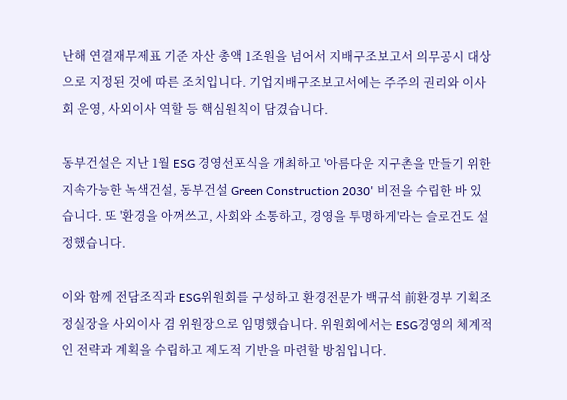난해 연결재무제표 기준 자산 총액 1조원을 넘어서 지배구조보고서 의무공시 대상으로 지정된 것에 따른 조치입니다. 기업지배구조보고서에는 주주의 권리와 이사회 운영, 사외이사 역할 등 핵심원칙이 담겼습니다.

동부건설은 지난 1월 ESG 경영선포식을 개최하고 '아름다운 지구촌을 만들기 위한 지속가능한 녹색건설, 동부건설 Green Construction 2030' 비전을 수립한 바 있습니다. 또 '환경을 아껴쓰고, 사회와 소통하고, 경영을 투명하게'라는 슬로건도 설정했습니다.

이와 함께 전담조직과 ESG위원회를 구성하고 환경전문가 백규석 前환경부 기획조정실장을 사외이사 겸 위원장으로 임명했습니다. 위원회에서는 ESG경영의 체계적인 전략과 계획을 수립하고 제도적 기반을 마련할 방침입니다.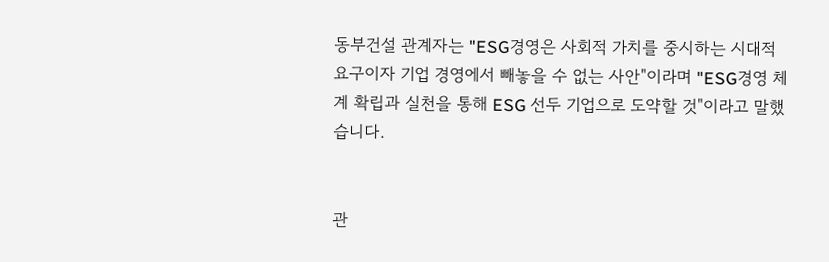동부건설 관계자는 "ESG경영은 사회적 가치를 중시하는 시대적 요구이자 기업 경영에서 빼놓을 수 없는 사안"이라며 "ESG경영 체계 확립과 실천을 통해 ESG 선두 기업으로 도약할 것"이라고 말했습니다.


관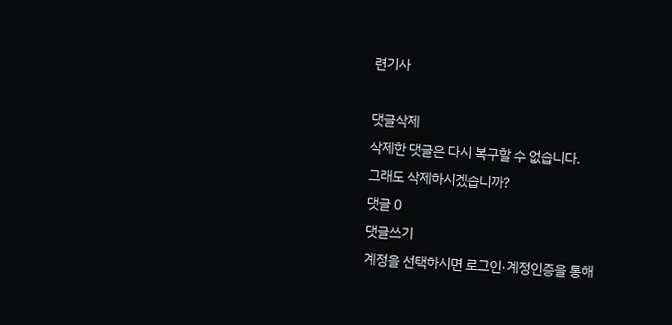련기사

댓글삭제
삭제한 댓글은 다시 복구할 수 없습니다.
그래도 삭제하시겠습니까?
댓글 0
댓글쓰기
계정을 선택하시면 로그인·계정인증을 통해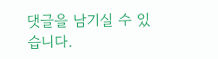댓글을 남기실 수 있습니다.